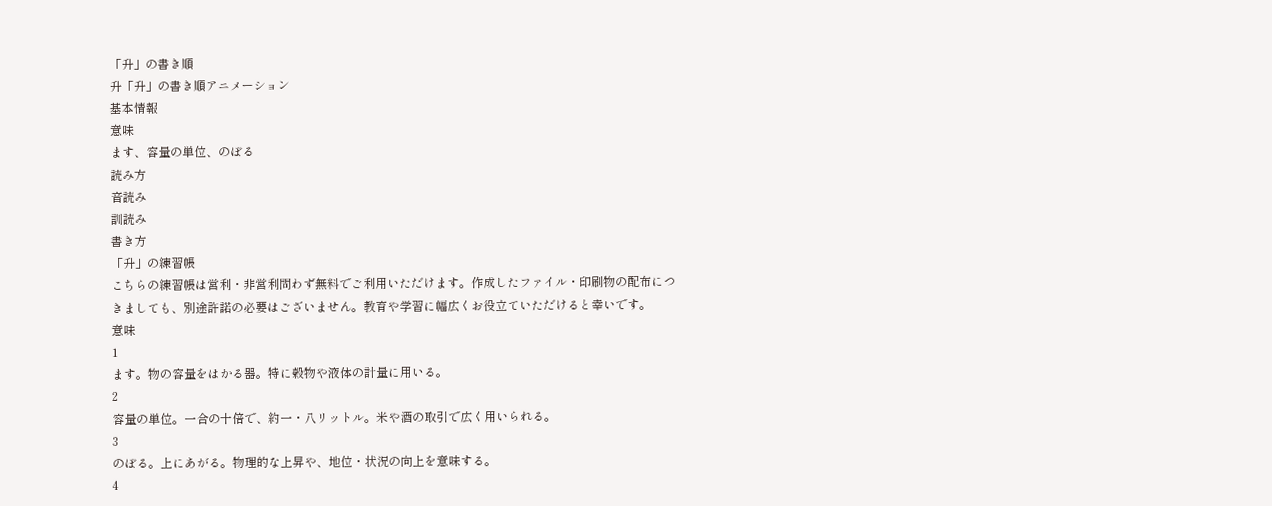「升」の書き順
升「升」の書き順アニメーション
基本情報
意味
ます、容量の単位、のぼる
読み方
音読み
訓読み
書き方
「升」の練習帳
こちらの練習帳は営利・非営利問わず無料でご利用いただけます。作成したファイル・印刷物の配布につきましても、別途許諾の必要はございません。教育や学習に幅広くお役立ていただけると幸いです。
意味
1
ます。物の容量をはかる器。特に穀物や液体の計量に用いる。
2
容量の単位。一合の十倍で、約一・八リットル。米や酒の取引で広く用いられる。
3
のぼる。上にあがる。物理的な上昇や、地位・状況の向上を意味する。
4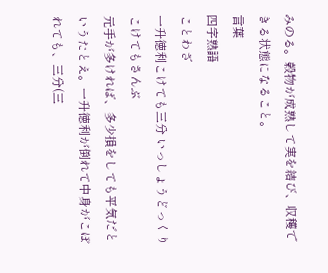みのる。穀物が成熟して実を結び、収穫できる状態になること。
言葉
四字熟語
ことわざ
一升徳利こけても三分 いっしょうどっくりこけてもさんぶ
元手が多ければ、多少損をしても平気だというたとえ。一升徳利が倒れて中身がこぼれても、三分(三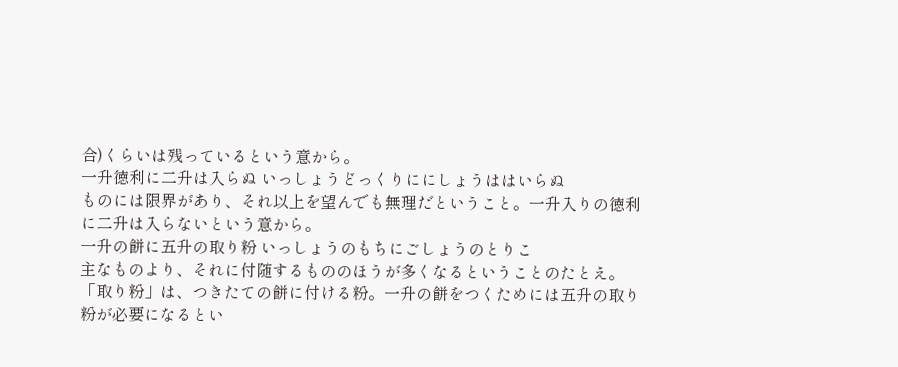合)くらいは残っているという意から。
一升徳利に二升は入らぬ いっしょうどっくりににしょうははいらぬ
ものには限界があり、それ以上を望んでも無理だということ。一升入りの徳利に二升は入らないという意から。
一升の餅に五升の取り粉 いっしょうのもちにごしょうのとりこ
主なものより、それに付随するもののほうが多くなるということのたとえ。「取り粉」は、つきたての餅に付ける粉。一升の餅をつくためには五升の取り粉が必要になるとい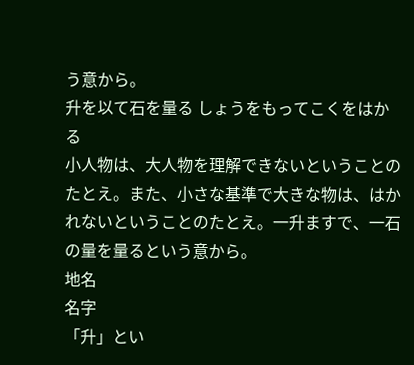う意から。
升を以て石を量る しょうをもってこくをはかる
小人物は、大人物を理解できないということのたとえ。また、小さな基準で大きな物は、はかれないということのたとえ。一升ますで、一石の量を量るという意から。
地名
名字
「升」とい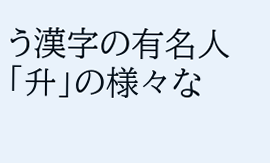う漢字の有名人
「升」の様々な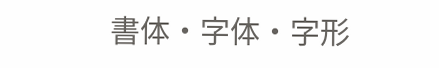書体・字体・字形